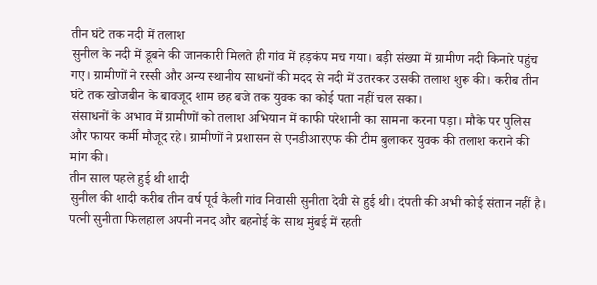तीन घंटे तक नदी में तलाश
सुनील के नदी में डूबने की जानकारी मिलते ही गांव में हड़कंप मच गया। बड़ी संख्या में ग्रामीण नदी किनारे पहुंच गए। ग्रामीणों ने रस्सी और अन्य स्थानीय साधनों की मदद से नदी में उतरकर उसकी तलाश शुरू की। करीब तीन घंटे तक खोजबीन के बावजूद शाम छह बजे तक युवक का कोई पता नहीं चल सका।
संसाधनों के अभाव में ग्रामीणों को तलाश अभियान में काफी परेशानी का सामना करना पड़ा। मौके पर पुलिस और फायर कर्मी मौजूद रहे। ग्रामीणों ने प्रशासन से एनडीआरएफ की टीम बुलाकर युवक की तलाश कराने की मांग की।
तीन साल पहले हुई थी शादी
सुनील की शादी करीब तीन वर्ष पूर्व कैली गांव निवासी सुनीता देवी से हुई थी। दंपती की अभी कोई संतान नहीं है। पत्नी सुनीता फिलहाल अपनी ननद और बहनोई के साथ मुंबई में रहती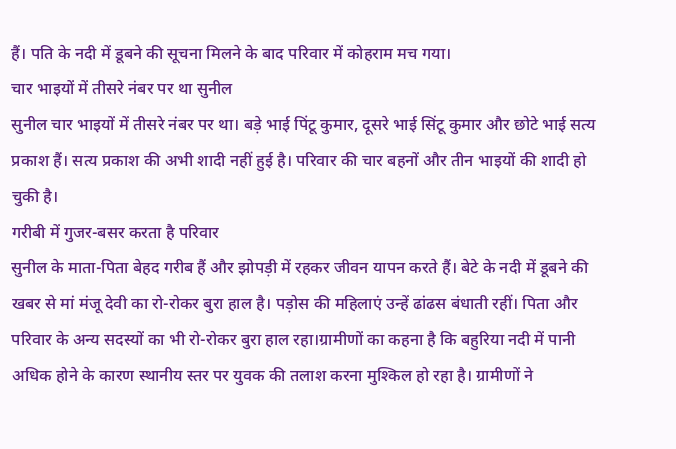हैं। पति के नदी में डूबने की सूचना मिलने के बाद परिवार में कोहराम मच गया।
चार भाइयों में तीसरे नंबर पर था सुनील
सुनील चार भाइयों में तीसरे नंबर पर था। बड़े भाई पिंटू कुमार, दूसरे भाई सिंटू कुमार और छोटे भाई सत्य प्रकाश हैं। सत्य प्रकाश की अभी शादी नहीं हुई है। परिवार की चार बहनों और तीन भाइयों की शादी हो चुकी है।
गरीबी में गुजर-बसर करता है परिवार
सुनील के माता-पिता बेहद गरीब हैं और झोपड़ी में रहकर जीवन यापन करते हैं। बेटे के नदी में डूबने की खबर से मां मंजू देवी का रो-रोकर बुरा हाल है। पड़ोस की महिलाएं उन्हें ढांढस बंधाती रहीं। पिता और परिवार के अन्य सदस्यों का भी रो-रोकर बुरा हाल रहा।ग्रामीणों का कहना है कि बहुरिया नदी में पानी अधिक होने के कारण स्थानीय स्तर पर युवक की तलाश करना मुश्किल हो रहा है। ग्रामीणों ने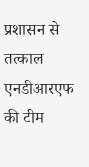प्रशासन से तत्काल एनडीआरएफ की टीम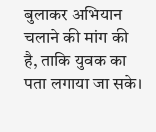बुलाकर अभियान चलाने की मांग की है, ताकि युवक का पता लगाया जा सके।